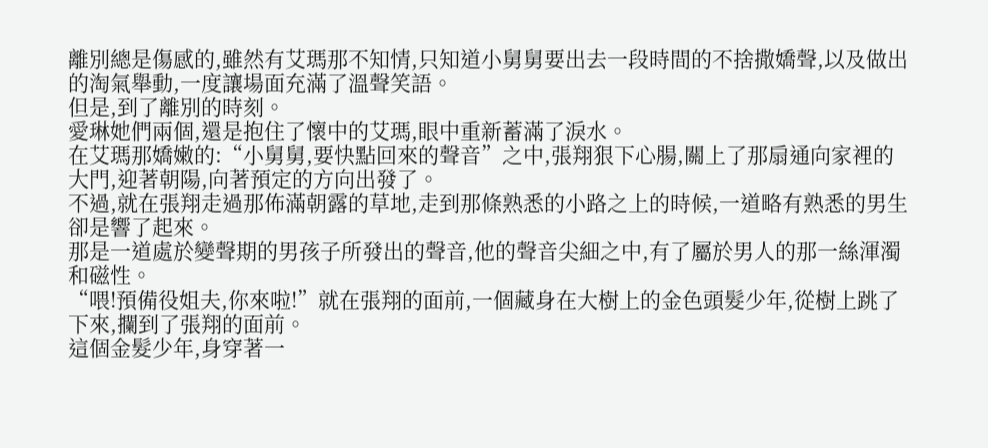離別總是傷感的,雖然有艾瑪那不知情,只知道小舅舅要出去一段時間的不捨撒嬌聲,以及做出的淘氣舉動,一度讓場面充滿了溫聲笑語。
但是,到了離別的時刻。
愛琳她們兩個,還是抱住了懷中的艾瑪,眼中重新蓄滿了淚水。
在艾瑪那嬌嫩的:“小舅舅,要快點回來的聲音”之中,張翔狠下心腸,關上了那扇通向家裡的大門,迎著朝陽,向著預定的方向出發了。
不過,就在張翔走過那佈滿朝露的草地,走到那條熟悉的小路之上的時候,一道略有熟悉的男生卻是響了起來。
那是一道處於變聲期的男孩子所發出的聲音,他的聲音尖細之中,有了屬於男人的那一絲渾濁和磁性。
“喂!預備役姐夫,你來啦!”就在張翔的面前,一個藏身在大樹上的金色頭髮少年,從樹上跳了下來,攔到了張翔的面前。
這個金髮少年,身穿著一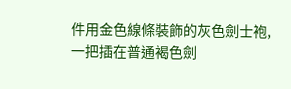件用金色線條裝飾的灰色劍士袍,一把插在普通褐色劍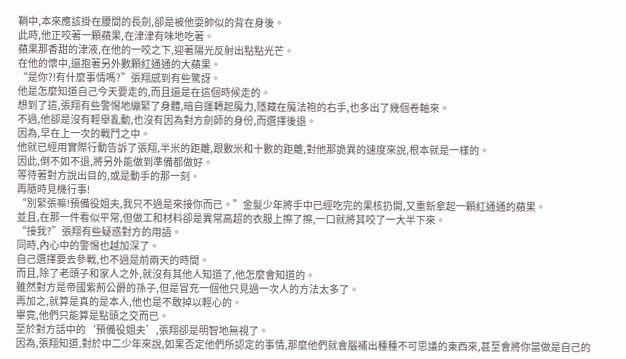鞘中,本來應該掛在腰間的長劍,卻是被他耍帥似的背在身後。
此時,他正咬著一顆蘋果,在津津有味地吃著。
蘋果那香甜的津液,在他的一咬之下,迎著陽光反射出點點光芒。
在他的懷中,還抱著另外數顆紅通通的大蘋果。
“是你?!有什麼事情嗎?”張翔感到有些驚訝。
他是怎麼知道自己今天要走的,而且還是在這個時候走的。
想到了這,張翔有些警惕地繃緊了身體,暗自運轉起魔力,隱藏在魔法袍的右手,也多出了幾個卷軸來。
不過,他卻是沒有輕舉亂動,也沒有因為對方劍師的身份,而選擇後退。
因為,早在上一次的戰鬥之中。
他就已經用實際行動告訴了張翔,半米的距離,跟數米和十數的距離,對他那詭異的速度來說,根本就是一樣的。
因此,倒不如不退,將另外能做到準備都做好。
等待著對方說出目的,或是動手的那一刻。
再隨時見機行事!
“別緊張嘛!預備役姐夫,我只不過是來接你而已。”金髮少年將手中已經吃完的果核扔開,又重新拿起一顆紅通通的蘋果。
並且,在那一件看似平常,但做工和材料卻是異常高超的衣服上擦了擦,一口就將其咬了一大半下來。
“接我?”張翔有些疑惑對方的用語。
同時,內心中的警惕也越加深了。
自己選擇要去參戰,也不過是前兩天的時間。
而且,除了老頭子和家人之外,就沒有其他人知道了,他怎麼會知道的。
雖然對方是帝國紫荊公爵的孫子,但是冒充一個他只見過一次人的方法太多了。
再加之,就算是真的是本人,他也是不敢掉以輕心的。
畢竟,他們只能算是點頭之交而已。
至於對方話中的‘預備役姐夫’,張翔卻是明智地無視了。
因為,張翔知道,對於中二少年來說,如果否定他們所認定的事情,那麼他們就會腦補出種種不可思議的東西來,甚至會將你當做是自己的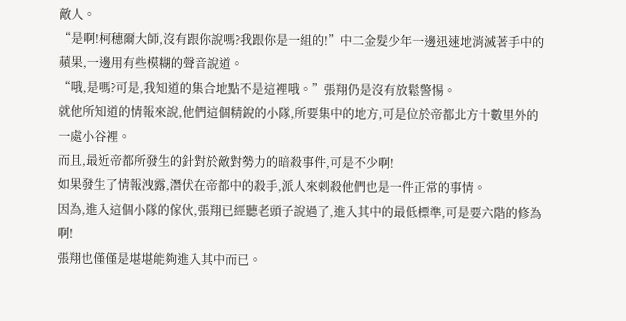敵人。
“是啊!柯穗爾大師,沒有跟你說嗎?我跟你是一組的!”中二金髮少年一邊迅速地消滅著手中的蘋果,一邊用有些模糊的聲音說道。
“哦,是嗎?可是,我知道的集合地點不是這裡哦。”張翔仍是沒有放鬆警惕。
就他所知道的情報來說,他們這個精銳的小隊,所要集中的地方,可是位於帝都北方十數里外的一處小谷裡。
而且,最近帝都所發生的針對於敵對勢力的暗殺事件,可是不少啊!
如果發生了情報洩露,潛伏在帝都中的殺手,派人來刺殺他們也是一件正常的事情。
因為,進入這個小隊的傢伙,張翔已經聽老頭子說過了,進入其中的最低標準,可是要六階的修為啊!
張翔也僅僅是堪堪能夠進入其中而已。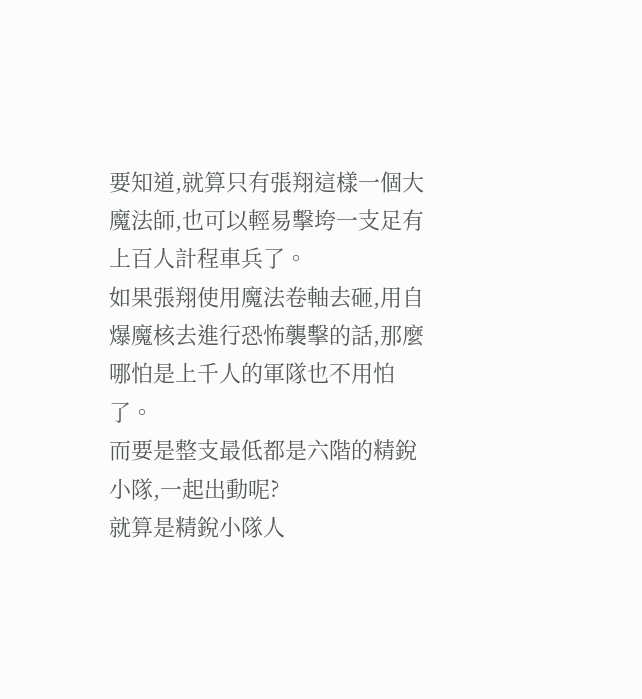要知道,就算只有張翔這樣一個大魔法師,也可以輕易擊垮一支足有上百人計程車兵了。
如果張翔使用魔法卷軸去砸,用自爆魔核去進行恐怖襲擊的話,那麼哪怕是上千人的軍隊也不用怕了。
而要是整支最低都是六階的精銳小隊,一起出動呢?
就算是精銳小隊人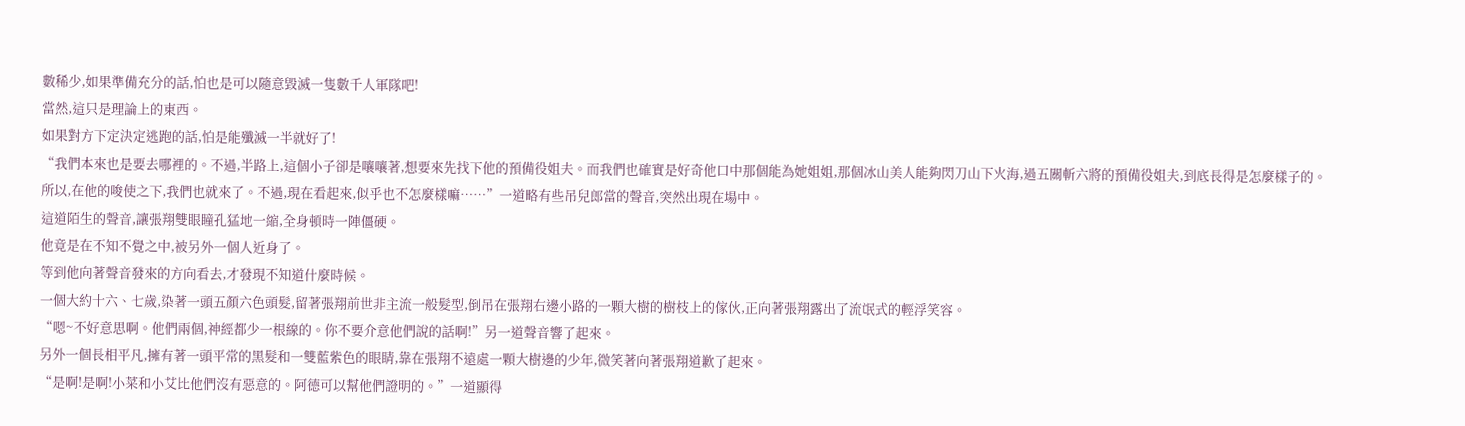數稀少,如果準備充分的話,怕也是可以隨意毀滅一隻數千人軍隊吧!
當然,這只是理論上的東西。
如果對方下定決定逃跑的話,怕是能殲滅一半就好了!
“我們本來也是要去哪裡的。不過,半路上,這個小子卻是嚷嚷著,想要來先找下他的預備役姐夫。而我們也確實是好奇他口中那個能為她姐姐,那個冰山美人能夠閃刀山下火海,過五關斬六將的預備役姐夫,到底長得是怎麼樣子的。所以,在他的唆使之下,我們也就來了。不過,現在看起來,似乎也不怎麼樣嘛……”一道略有些吊兒郎當的聲音,突然出現在場中。
這道陌生的聲音,讓張翔雙眼瞳孔猛地一縮,全身頓時一陣僵硬。
他竟是在不知不覺之中,被另外一個人近身了。
等到他向著聲音發來的方向看去,才發現不知道什麼時候。
一個大約十六、七歲,染著一頭五顏六色頭髮,留著張翔前世非主流一般髮型,倒吊在張翔右邊小路的一顆大樹的樹枝上的傢伙,正向著張翔露出了流氓式的輕浮笑容。
“嗯~不好意思啊。他們兩個,神經都少一根線的。你不要介意他們說的話啊!”另一道聲音響了起來。
另外一個長相平凡,擁有著一頭平常的黑髮和一雙藍紫色的眼睛,靠在張翔不遠處一顆大樹邊的少年,微笑著向著張翔道歉了起來。
“是啊!是啊!小菜和小艾比他們沒有惡意的。阿德可以幫他們證明的。”一道顯得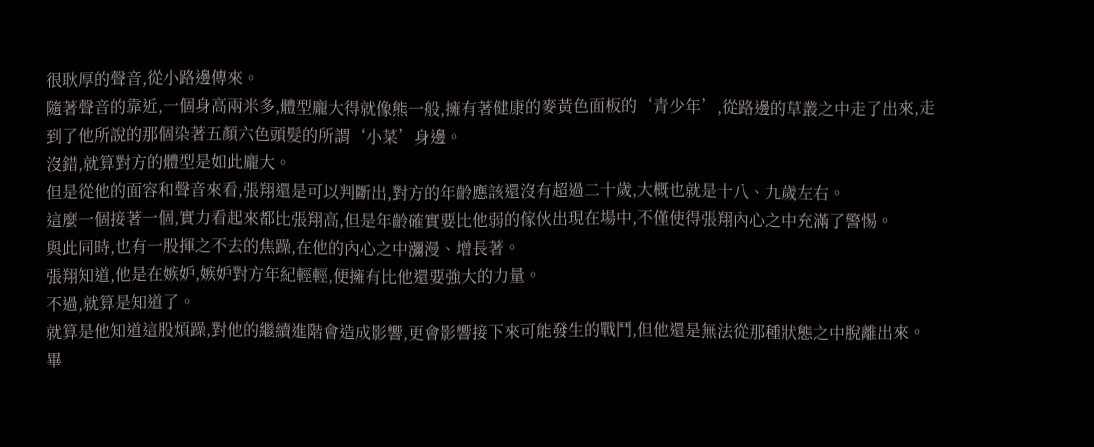很耿厚的聲音,從小路邊傳來。
隨著聲音的靠近,一個身高兩米多,體型龐大得就像熊一般,擁有著健康的麥黃色面板的‘青少年’,從路邊的草叢之中走了出來,走到了他所說的那個染著五顏六色頭髮的所謂‘小菜’身邊。
沒錯,就算對方的體型是如此龐大。
但是從他的面容和聲音來看,張翔還是可以判斷出,對方的年齡應該還沒有超過二十歲,大概也就是十八、九歲左右。
這麼一個接著一個,實力看起來都比張翔高,但是年齡確實要比他弱的傢伙出現在場中,不僅使得張翔內心之中充滿了警惕。
與此同時,也有一股揮之不去的焦躁,在他的內心之中瀰漫、增長著。
張翔知道,他是在嫉妒,嫉妒對方年紀輕輕,便擁有比他還要強大的力量。
不過,就算是知道了。
就算是他知道這股煩躁,對他的繼續進階會造成影響,更會影響接下來可能發生的戰鬥,但他還是無法從那種狀態之中脫離出來。
畢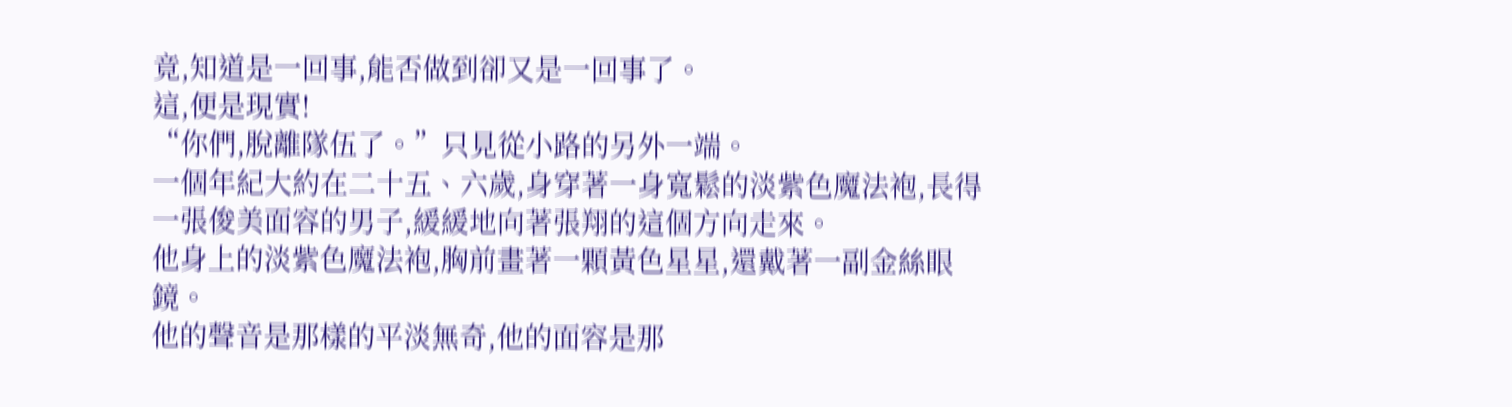竟,知道是一回事,能否做到卻又是一回事了。
這,便是現實!
“你們,脫離隊伍了。”只見從小路的另外一端。
一個年紀大約在二十五、六歲,身穿著一身寬鬆的淡紫色魔法袍,長得一張俊美面容的男子,緩緩地向著張翔的這個方向走來。
他身上的淡紫色魔法袍,胸前畫著一顆黃色星星,還戴著一副金絲眼鏡。
他的聲音是那樣的平淡無奇,他的面容是那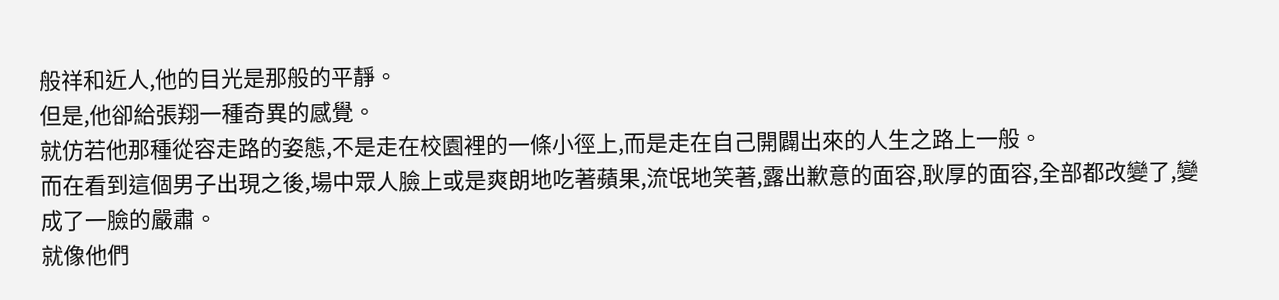般祥和近人,他的目光是那般的平靜。
但是,他卻給張翔一種奇異的感覺。
就仿若他那種從容走路的姿態,不是走在校園裡的一條小徑上,而是走在自己開闢出來的人生之路上一般。
而在看到這個男子出現之後,場中眾人臉上或是爽朗地吃著蘋果,流氓地笑著,露出歉意的面容,耿厚的面容,全部都改變了,變成了一臉的嚴肅。
就像他們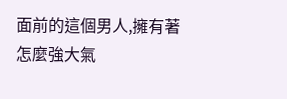面前的這個男人,擁有著怎麼強大氣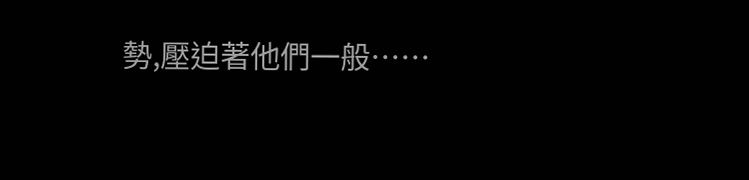勢,壓迫著他們一般……